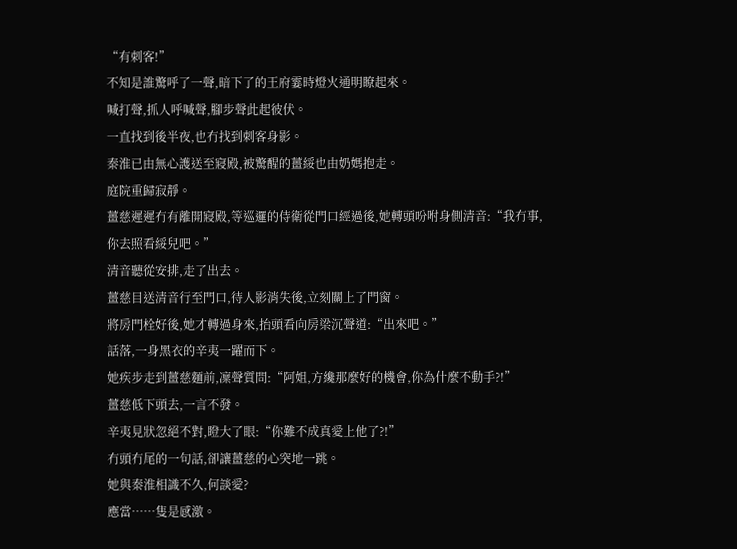“有刺客!”
不知是誰驚呼了一聲,暗下了的王府霎時燈火通明瞭起來。
喊打聲,抓人呼喊聲,腳步聲此起彼伏。
一直找到後半夜,也冇找到刺客身影。
秦淮已由無心護送至寢殿,被驚醒的薑綏也由奶媽抱走。
庭院重歸寂靜。
薑慈遲遲冇有離開寢殿,等巡邏的侍衛從門口經過後,她轉頭吩咐身側清音:“我冇事,你去照看綏兒吧。”
清音聽從安排,走了出去。
薑慈目送清音行至門口,待人影消失後,立刻關上了門窗。
將房門栓好後,她才轉過身來,抬頭看向房梁沉聲道:“出來吧。”
話落,一身黑衣的辛夷一躍而下。
她疾步走到薑慈麵前,凜聲質問:“阿姐,方纔那麼好的機會,你為什麼不動手?!”
薑慈低下頭去,一言不發。
辛夷見狀忽絕不對,瞪大了眼:“你難不成真愛上他了?!”
冇頭冇尾的一句話,卻讓薑慈的心突地一跳。
她與秦淮相識不久,何談愛?
應當……隻是感激。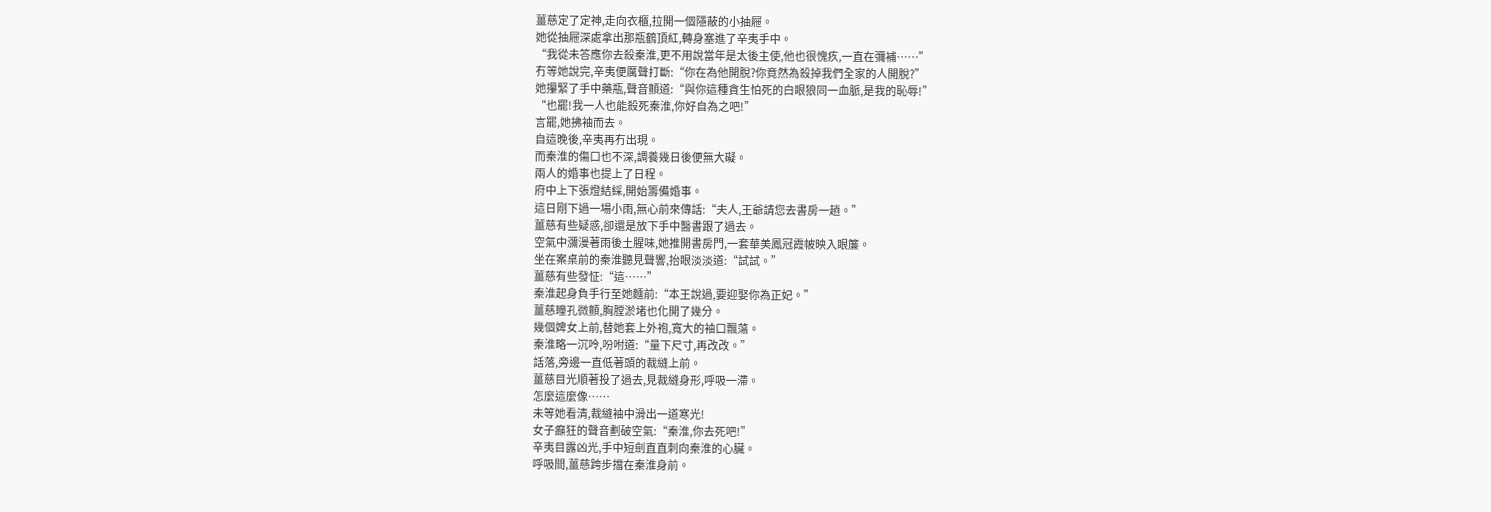薑慈定了定神,走向衣櫃,拉開一個隱蔽的小抽屜。
她從抽屜深處拿出那瓶鶴頂紅,轉身塞進了辛夷手中。
“我從未答應你去殺秦淮,更不用說當年是太後主使,他也很愧疚,一直在彌補……”
冇等她說完,辛夷便厲聲打斷:“你在為他開脫?你竟然為殺掉我們全家的人開脫?”
她攥緊了手中藥瓶,聲音顫道:“與你這種貪生怕死的白眼狼同一血脈,是我的恥辱!”
“也罷!我一人也能殺死秦淮,你好自為之吧!”
言罷,她拂袖而去。
自這晚後,辛夷再冇出現。
而秦淮的傷口也不深,調養幾日後便無大礙。
兩人的婚事也提上了日程。
府中上下張燈結綵,開始籌備婚事。
這日剛下過一場小雨,無心前來傳話:“夫人,王爺請您去書房一趟。”
薑慈有些疑惑,卻還是放下手中醫書跟了過去。
空氣中瀰漫著雨後土腥味,她推開書房門,一套華美鳳冠霞帔映入眼簾。
坐在案桌前的秦淮聽見聲響,抬眼淡淡道:“試試。”
薑慈有些發怔:“這……”
秦淮起身負手行至她麵前:“本王說過,要迎娶你為正妃。”
薑慈瞳孔微顫,胸膛淤堵也化開了幾分。
幾個婢女上前,替她套上外袍,寬大的袖口飄蕩。
秦淮略一沉呤,吩咐道:“量下尺寸,再改改。”
話落,旁邊一直低著頭的裁縫上前。
薑慈目光順著投了過去,見裁縫身形,呼吸一滯。
怎麼這麼像……
未等她看清,裁縫袖中滑出一道寒光!
女子癲狂的聲音劃破空氣:“秦淮,你去死吧!”
辛夷目露凶光,手中短劍直直刺向秦淮的心臟。
呼吸間,薑慈跨步擋在秦淮身前。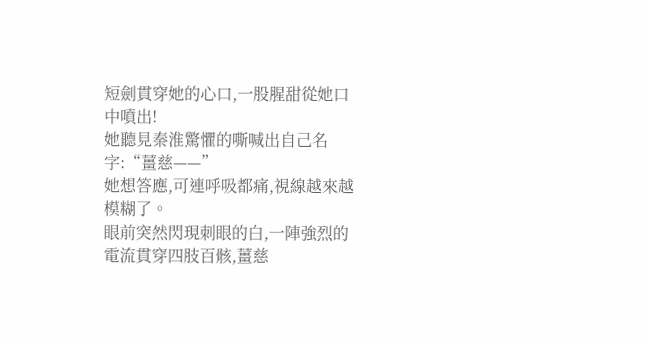短劍貫穿她的心口,一股腥甜從她口中噴出!
她聽見秦淮驚懼的嘶喊出自己名字:“薑慈——”
她想答應,可連呼吸都痛,視線越來越模糊了。
眼前突然閃現刺眼的白,一陣強烈的電流貫穿四肢百骸,薑慈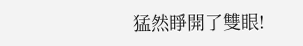猛然睜開了雙眼!